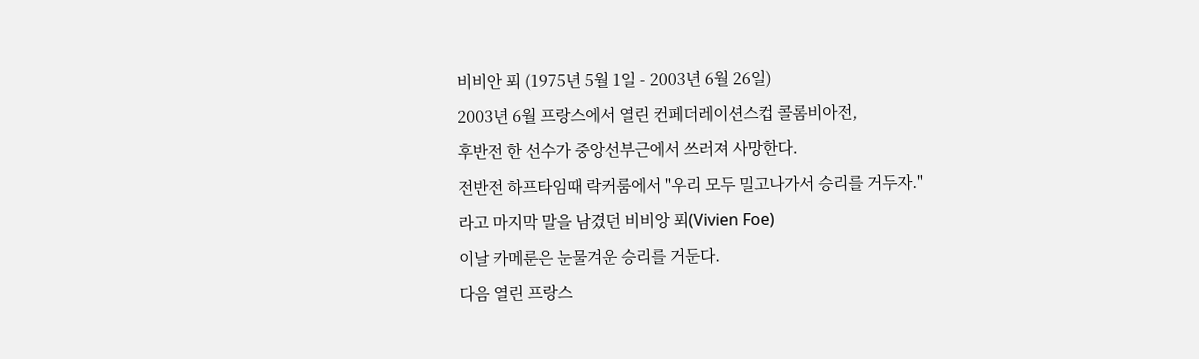비비안 푀 (1975년 5월 1일 - 2003년 6월 26일)
2003년 6월 프랑스에서 열린 컨페더레이션스컵 콜롬비아전,
후반전 한 선수가 중앙선부근에서 쓰러져 사망한다.
전반전 하프타임때 락커룸에서 "우리 모두 밀고나가서 승리를 거두자."
라고 마지막 말을 남겼던 비비앙 푀(Vivien Foe)
이날 카메룬은 눈물겨운 승리를 거둔다.
다음 열린 프랑스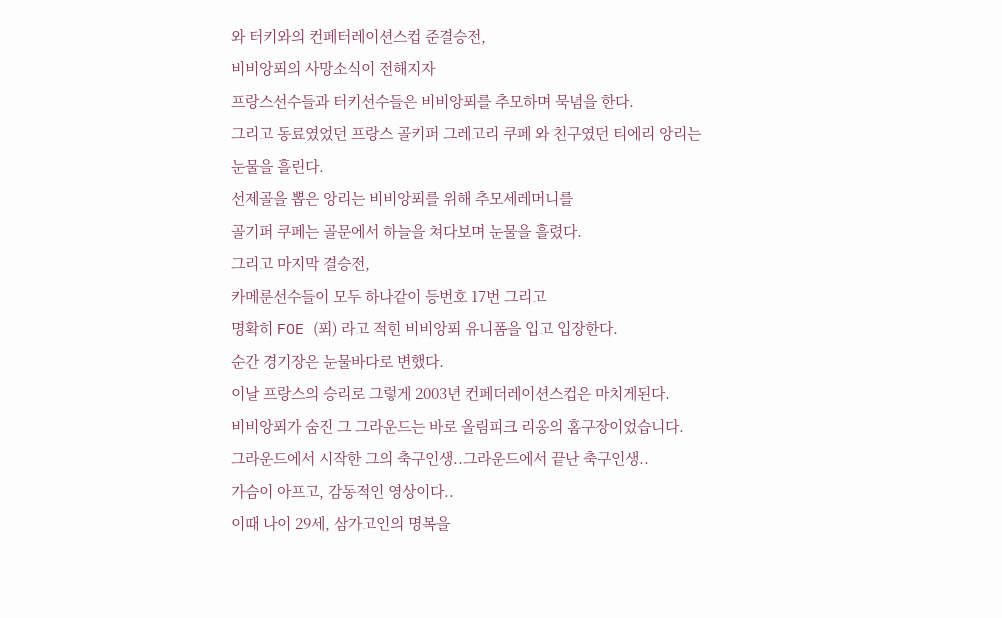와 터키와의 컨페터레이션스컵 준결승전,
비비앙푀의 사망소식이 전해지자
프랑스선수들과 터키선수들은 비비앙푀를 추모하며 묵념을 한다.
그리고 동료였었던 프랑스 골키퍼 그레고리 쿠페 와 친구였던 티에리 앙리는
눈물을 흘린다.
선제골을 뽑은 앙리는 비비앙푀를 위해 추모세레머니를
골기퍼 쿠페는 골문에서 하늘을 쳐다보며 눈물을 흘렸다.
그리고 마지막 결승전,
카메룬선수들이 모두 하나같이 등번호 17번 그리고
명확히 FOE (푀) 라고 적힌 비비앙푀 유니폼을 입고 입장한다.
순간 경기장은 눈물바다로 변했다.
이날 프랑스의 승리로 그렇게 2003년 컨페더레이션스컵은 마치게된다.
비비앙푀가 숨진 그 그라운드는 바로 올림피크 리옹의 홈구장이었습니다.
그라운드에서 시작한 그의 축구인생..그라운드에서 끝난 축구인생..
가슴이 아프고, 감동적인 영상이다..
이때 나이 29세, 삼가고인의 명복을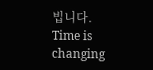빕니다.
Time is changing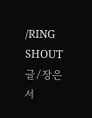/RING SHOUT
글/장은서